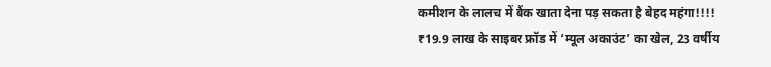कमीशन के लालच में बैंक खाता देना पड़ सकता है बेहद महंगा!!!!
₹19.9 लाख के साइबर फ्रॉड में ‘म्यूल अकाउंट’ का खेल, 23 वर्षीय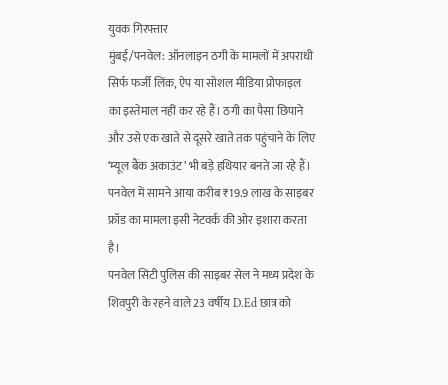युवक गिरफ्तार
मुंबई/पनवेल: ऑनलाइन ठगी के मामलों में अपराधी सिर्फ फर्जी लिंक, ऐप या सोशल मीडिया प्रोफाइल का इस्तेमाल नहीं कर रहे हैं। ठगी का पैसा छिपाने और उसे एक खाते से दूसरे खाते तक पहुंचाने के लिए ‘म्यूल बैंक अकाउंट’ भी बड़े हथियार बनते जा रहे हैं। पनवेल में सामने आया करीब ₹19.9 लाख के साइबर फ्रॉड का मामला इसी नेटवर्क की ओर इशारा करता है।
पनवेल सिटी पुलिस की साइबर सेल ने मध्य प्रदेश के शिवपुरी के रहने वाले 23 वर्षीय D.Ed छात्र को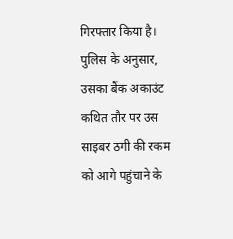गिरफ्तार किया है। पुलिस के अनुसार, उसका बैंक अकाउंट कथित तौर पर उस साइबर ठगी की रकम को आगे पहुंचाने के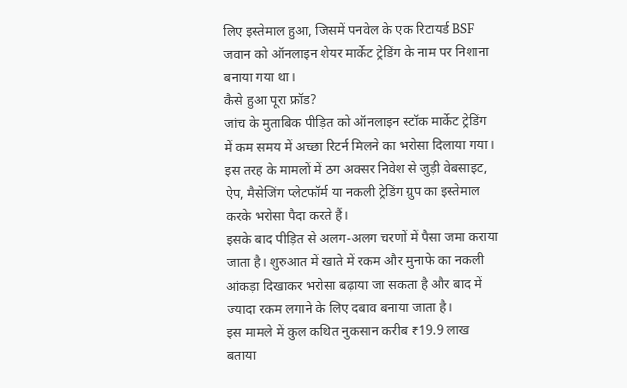लिए इस्तेमाल हुआ, जिसमें पनवेल के एक रिटायर्ड BSF जवान को ऑनलाइन शेयर मार्केट ट्रेडिंग के नाम पर निशाना बनाया गया था।
कैसे हुआ पूरा फ्रॉड?
जांच के मुताबिक पीड़ित को ऑनलाइन स्टॉक मार्केट ट्रेडिंग में कम समय में अच्छा रिटर्न मिलने का भरोसा दिलाया गया। इस तरह के मामलों में ठग अक्सर निवेश से जुड़ी वेबसाइट, ऐप, मैसेजिंग प्लेटफॉर्म या नकली ट्रेडिंग ग्रुप का इस्तेमाल करके भरोसा पैदा करते हैं।
इसके बाद पीड़ित से अलग-अलग चरणों में पैसा जमा कराया जाता है। शुरुआत में खाते में रकम और मुनाफे का नकली आंकड़ा दिखाकर भरोसा बढ़ाया जा सकता है और बाद में ज्यादा रकम लगाने के लिए दबाव बनाया जाता है।
इस मामले में कुल कथित नुकसान करीब ₹19.9 लाख बताया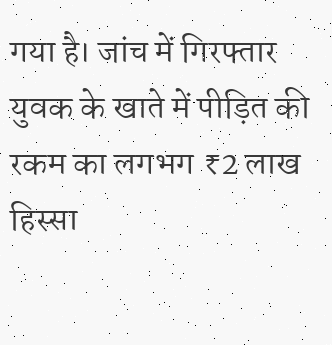गया है। जांच में गिरफ्तार युवक के खाते में पीड़ित की रकम का लगभग ₹2 लाख हिस्सा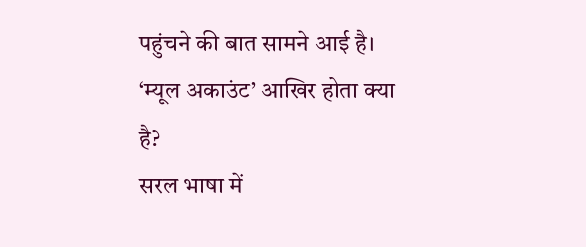पहुंचने की बात सामने आई है।
‘म्यूल अकाउंट’ आखिर होता क्या है?
सरल भाषा में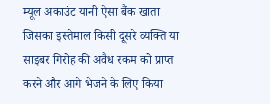म्यूल अकाउंट यानी ऐसा बैंक खाता जिसका इस्तेमाल किसी दूसरे व्यक्ति या साइबर गिरोह की अवैध रकम को प्राप्त करने और आगे भेजने के लिए किया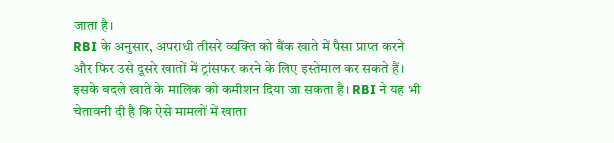जाता है।
RBI के अनुसार, अपराधी तीसरे व्यक्ति को बैंक खाते में पैसा प्राप्त करने और फिर उसे दूसरे खातों में ट्रांसफर करने के लिए इस्तेमाल कर सकते हैं। इसके बदले खाते के मालिक को कमीशन दिया जा सकता है। RBI ने यह भी चेतावनी दी है कि ऐसे मामलों में खाता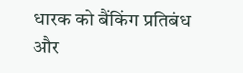धारक को बैंकिंग प्रतिबंध और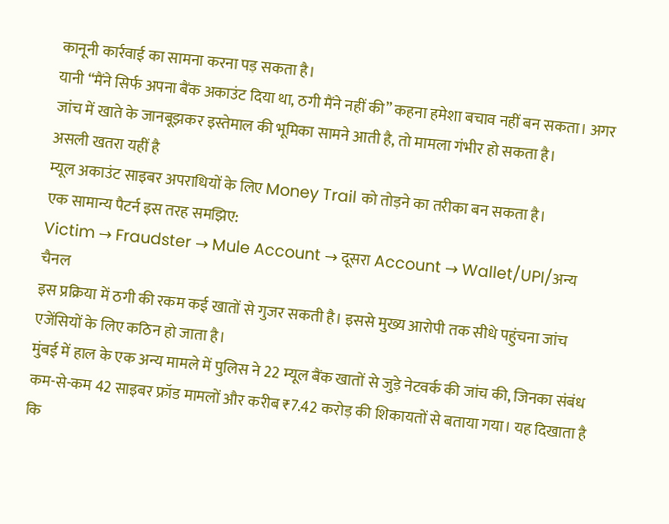कानूनी कार्रवाई का सामना करना पड़ सकता है।
यानी “मैंने सिर्फ अपना बैंक अकाउंट दिया था, ठगी मैंने नहीं की” कहना हमेशा बचाव नहीं बन सकता। अगर जांच में खाते के जानबूझकर इस्तेमाल की भूमिका सामने आती है, तो मामला गंभीर हो सकता है।
असली खतरा यहीं है
म्यूल अकाउंट साइबर अपराधियों के लिए Money Trail को तोड़ने का तरीका बन सकता है।
एक सामान्य पैटर्न इस तरह समझिए:
Victim → Fraudster → Mule Account → दूसरा Account → Wallet/UPI/अन्य चैनल
इस प्रक्रिया में ठगी की रकम कई खातों से गुजर सकती है। इससे मुख्य आरोपी तक सीधे पहुंचना जांच एजेंसियों के लिए कठिन हो जाता है।
मुंबई में हाल के एक अन्य मामले में पुलिस ने 22 म्यूल बैंक खातों से जुड़े नेटवर्क की जांच की, जिनका संबंध कम-से-कम 42 साइबर फ्रॉड मामलों और करीब ₹7.42 करोड़ की शिकायतों से बताया गया। यह दिखाता है कि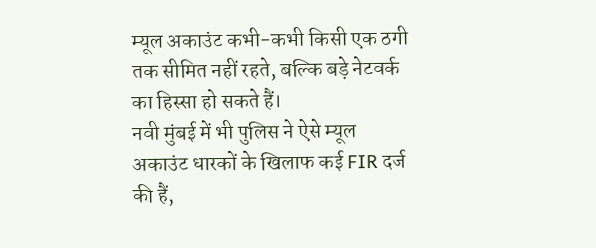म्यूल अकाउंट कभी-कभी किसी एक ठगी तक सीमित नहीं रहते, बल्कि बड़े नेटवर्क का हिस्सा हो सकते हैं।
नवी मुंबई में भी पुलिस ने ऐसे म्यूल अकाउंट धारकों के खिलाफ कई FIR दर्ज की हैं,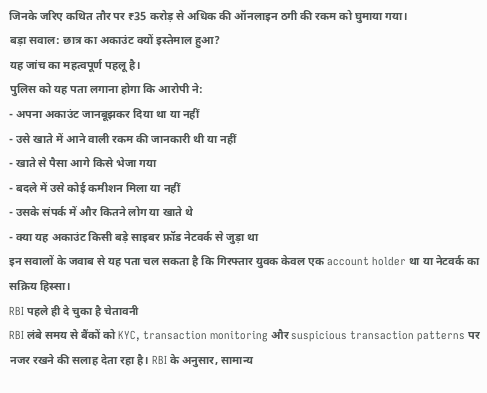जिनके जरिए कथित तौर पर ₹35 करोड़ से अधिक की ऑनलाइन ठगी की रकम को घुमाया गया।
बड़ा सवाल: छात्र का अकाउंट क्यों इस्तेमाल हुआ?
यह जांच का महत्वपूर्ण पहलू है।
पुलिस को यह पता लगाना होगा कि आरोपी ने:
- अपना अकाउंट जानबूझकर दिया था या नहीं
- उसे खाते में आने वाली रकम की जानकारी थी या नहीं
- खाते से पैसा आगे किसे भेजा गया
- बदले में उसे कोई कमीशन मिला या नहीं
- उसके संपर्क में और कितने लोग या खाते थे
- क्या यह अकाउंट किसी बड़े साइबर फ्रॉड नेटवर्क से जुड़ा था
इन सवालों के जवाब से यह पता चल सकता है कि गिरफ्तार युवक केवल एक account holder था या नेटवर्क का सक्रिय हिस्सा।
RBI पहले ही दे चुका है चेतावनी
RBI लंबे समय से बैंकों को KYC, transaction monitoring और suspicious transaction patterns पर नजर रखने की सलाह देता रहा है। RBI के अनुसार, सामान्य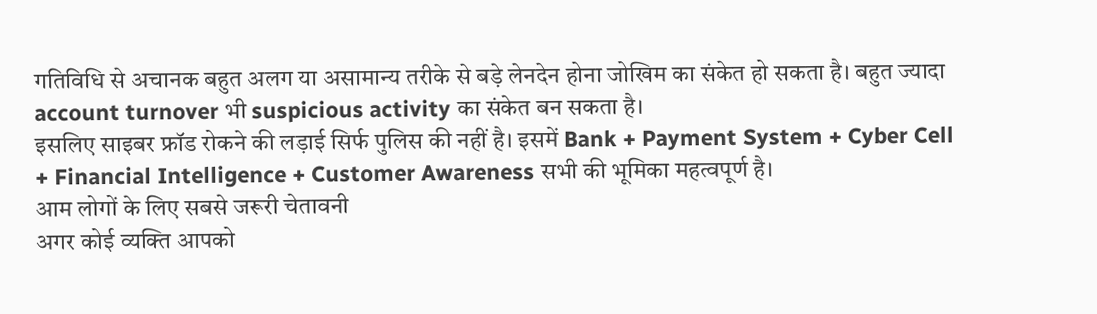गतिविधि से अचानक बहुत अलग या असामान्य तरीके से बड़े लेनदेन होना जोखिम का संकेत हो सकता है। बहुत ज्यादा account turnover भी suspicious activity का संकेत बन सकता है।
इसलिए साइबर फ्रॉड रोकने की लड़ाई सिर्फ पुलिस की नहीं है। इसमें Bank + Payment System + Cyber Cell + Financial Intelligence + Customer Awareness सभी की भूमिका महत्वपूर्ण है।
आम लोगों के लिए सबसे जरूरी चेतावनी
अगर कोई व्यक्ति आपको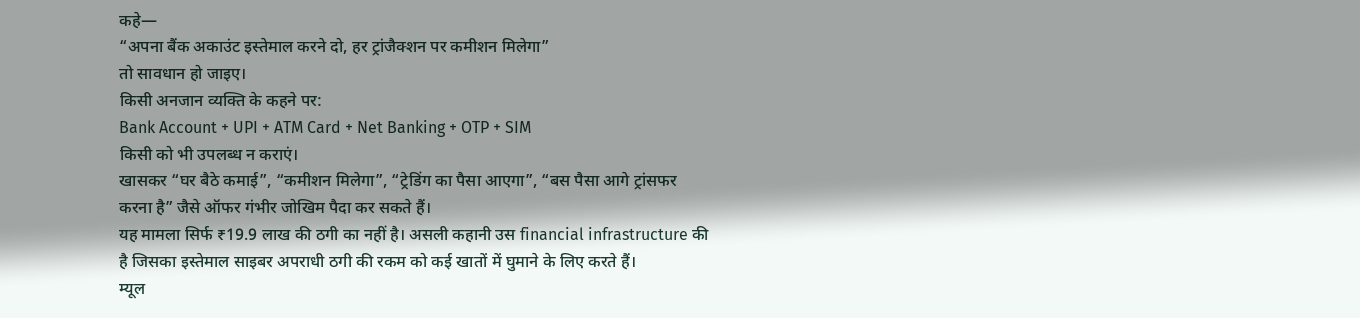कहे—
“अपना बैंक अकाउंट इस्तेमाल करने दो, हर ट्रांजैक्शन पर कमीशन मिलेगा”
तो सावधान हो जाइए।
किसी अनजान व्यक्ति के कहने पर:
Bank Account + UPI + ATM Card + Net Banking + OTP + SIM
किसी को भी उपलब्ध न कराएं।
खासकर “घर बैठे कमाई”, “कमीशन मिलेगा”, “ट्रेडिंग का पैसा आएगा”, “बस पैसा आगे ट्रांसफर करना है” जैसे ऑफर गंभीर जोखिम पैदा कर सकते हैं।
यह मामला सिर्फ ₹19.9 लाख की ठगी का नहीं है। असली कहानी उस financial infrastructure की है जिसका इस्तेमाल साइबर अपराधी ठगी की रकम को कई खातों में घुमाने के लिए करते हैं।
म्यूल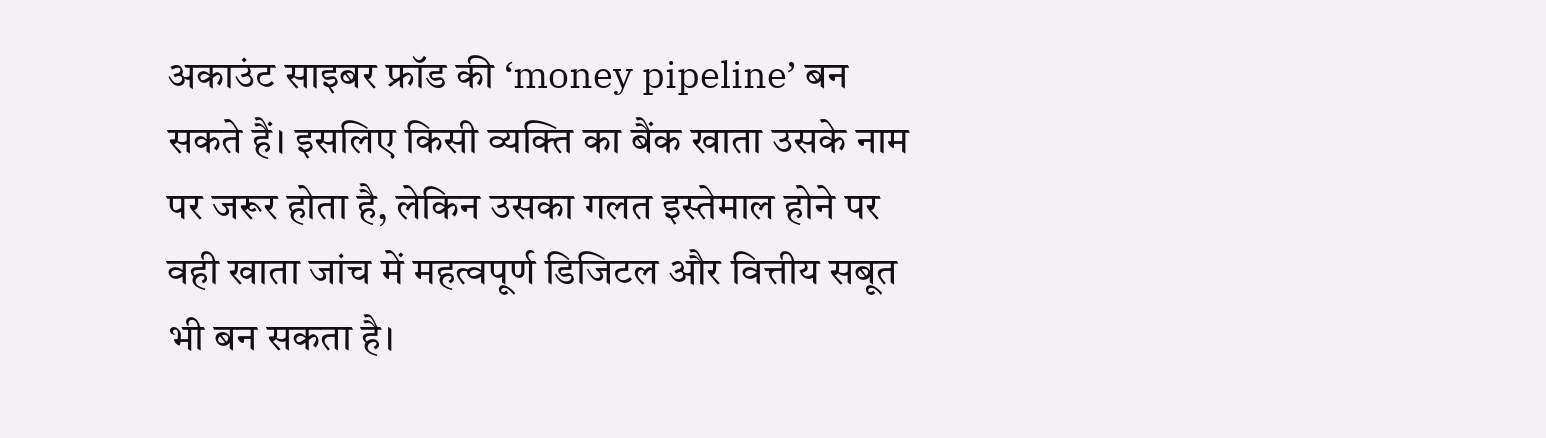अकाउंट साइबर फ्रॉड की ‘money pipeline’ बन सकते हैं। इसलिए किसी व्यक्ति का बैंक खाता उसके नाम पर जरूर होता है, लेकिन उसका गलत इस्तेमाल होने पर वही खाता जांच में महत्वपूर्ण डिजिटल और वित्तीय सबूत भी बन सकता है।